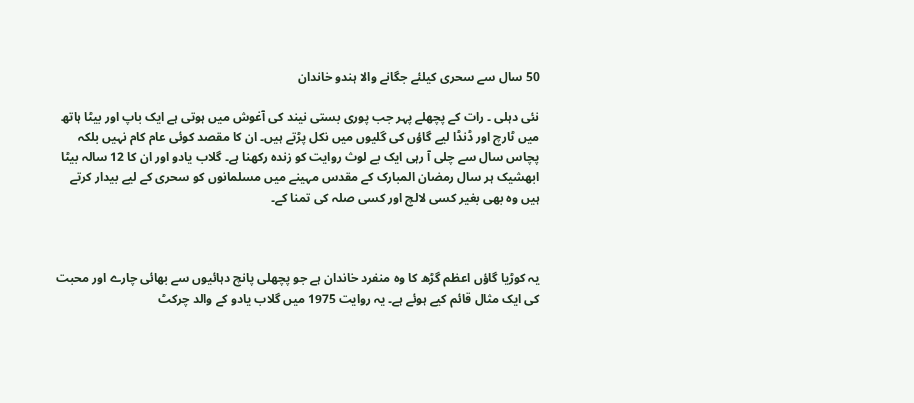50 سال سے سحری کیلئے جگانے والا ہندو خاندان

نئی دہلی ۔ رات کے پچھلے پہر جب پوری بستی نیند کی آغوش میں ہوتی ہے ایک باپ اور بیٹا ہاتھ میں ٹارچ اور ڈنڈا لیے گاؤں کی گلیوں میں نکل پڑتے ہیں۔ ان کا مقصد کوئی عام کام نہیں بلکہ پچاس سال سے چلی آ رہی ایک بے لوث روایت کو زندہ رکھنا ہے۔ گلاب یادو اور ان کا 12 سالہ بیٹا ابھشیک ہر سال رمضان المبارک کے مقدس مہینے میں مسلمانوں کو سحری کے لیے بیدار کرتے ہیں وہ بھی بغیر کسی لالچ اور کسی صلہ کی تمنا کے۔



یہ کوڑیا گاؤں اعظم گڑھ کا وہ منفرد خاندان ہے جو پچھلی پانچ دہائیوں سے بھائی چارے اور محبت کی ایک مثال قائم کیے ہوئے ہے۔ یہ روایت 1975 میں گلاب یادو کے والد چرکٹ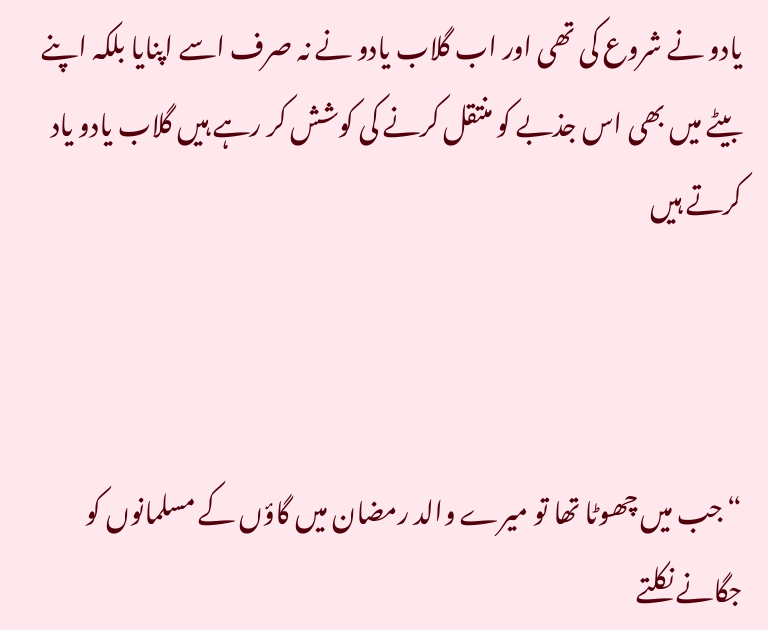یادو نے شروع کی تھی اور اب گلاب یادو نے نہ صرف اسے اپنایا بلکہ اپنے بیٹے میں بھی اس جذبے کو منتقل کرنے کی کوشش کر رہے ہیں گلاب یادو یاد کرتے ہیں



“جب میں چھوٹا تھا تو میرے والد رمضان میں گاؤں کے مسلمانوں کو جگانے نکلتے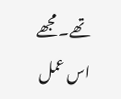تھے۔ مجھے اس عمل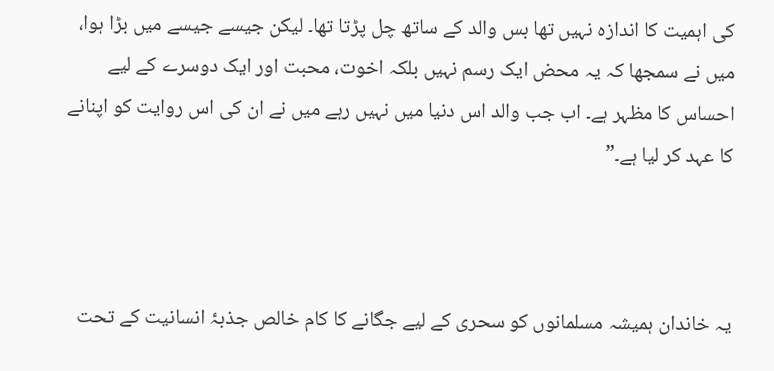کی اہمیت کا اندازہ نہیں تھا بس والد کے ساتھ چل پڑتا تھا۔ لیکن جیسے جیسے میں بڑا ہوا، میں نے سمجھا کہ یہ محض ایک رسم نہیں بلکہ اخوت، محبت اور ایک دوسرے کے لیے احساس کا مظہر ہے۔ اب جب والد اس دنیا میں نہیں رہے میں نے ان کی اس روایت کو اپنانے کا عہد کر لیا ہے۔”



یہ خاندان ہمیشہ مسلمانوں کو سحری کے لیے جگانے کا کام خالص جذبۂ انسانیت کے تحت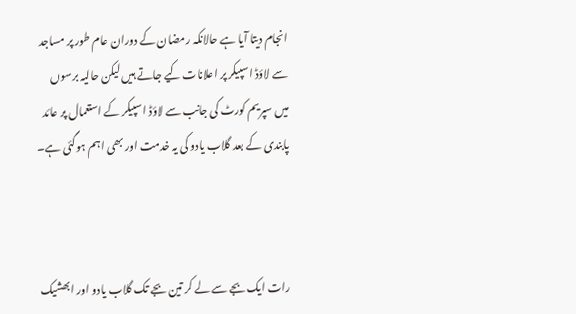انجام دیتا آیا ہے حالانکہ رمضان کے دوران عام طور پر مساجد سے لاؤڈ اسپیکر پر اعلانات کیے جاتے ہیں لیکن حالیہ برسوں میں سپریم کورٹ کی جانب سے لاؤڈ اسپیکر کے استعمال پر عائد پابندی کے بعد گلاب یادو کی یہ خدمت اور بھی اہم ہوگئی ہے۔



رات ایک بجے سے لے کر تین بجے تک گلاب یادو اور ابھشیک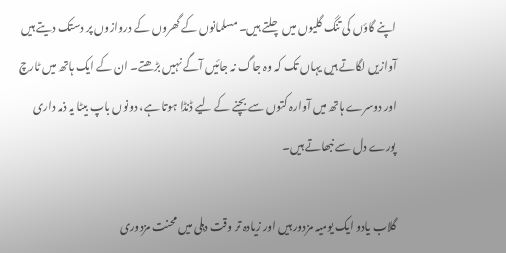اپنے گاؤں کی تنگ گلیوں میں چلتے ہیں۔ مسلمانوں کے گھروں کے دروازوں پر دستک دیتے ہیں آوازیں لگاتے ہیں یہاں تک کہ وہ جاگ نہ جائیں آگے نہیں بڑھتے۔ ان کے ایک ہاتھ میں ٹارچ اور دوسرے ہاتھ میں آوارہ کتوں سے بچنے کے لیے ڈنڈا ہوتا ہے، دونوں باپ بیٹا یہ ذمہ داری پورے دل سے نبھاتے ہیں۔

گلاب یادو ایک یومیہ مزدور ہیں اور زیادہ تر وقت دہلی میں محنت مزدوری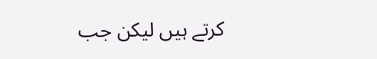کرتے ہیں لیکن جب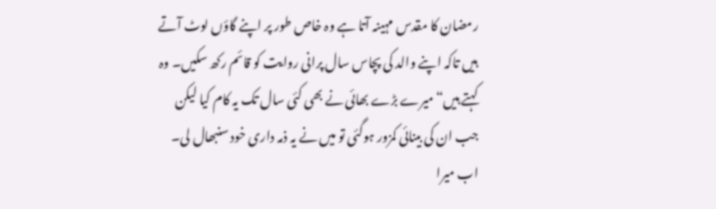رمضان کا مقدس مہینہ آتا ہے وہ خاص طور پر اپنے گاؤں لوٹ آتے ہیں تاکہ اپنے والد کی پچاس سال پرانی روایت کو قائم رکھ سکیں۔ وہ کہتے ہیں“میرے بڑے بھائی نے بھی کئی سال تک یہ کام کیا لیکن جب ان کی بینائی کمزور ہوگئی تو میں نے یہ ذمہ داری خود سنبھال لی۔ اب میرا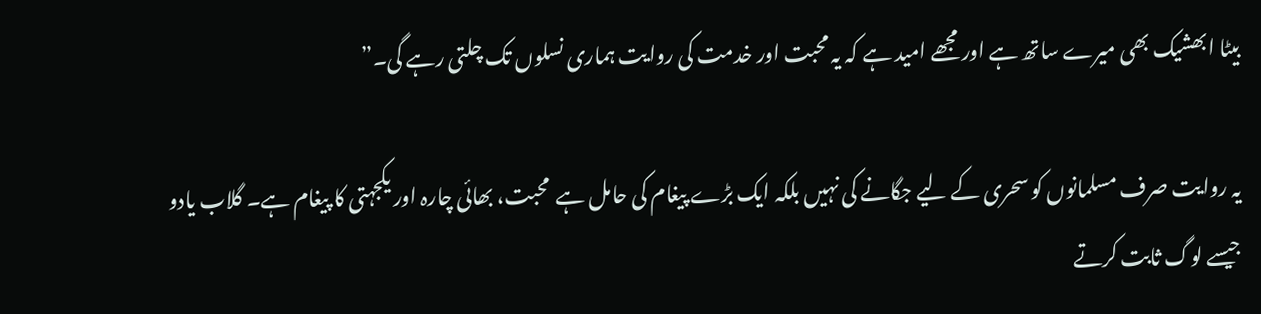بیٹا ابھشیک بھی میرے ساتھ ہے اور مجھے امید ہے کہ یہ محبت اور خدمت کی روایت ہماری نسلوں تک چلتی رہے گی۔”

یہ روایت صرف مسلمانوں کو سحری کے لیے جگانے کی نہیں بلکہ ایک بڑے پیغام کی حامل ہے  محبت، بھائی چارہ اور یکجہتی کا پیغام ہے۔ گلاب یادو جیسے لوگ ثابت کرتے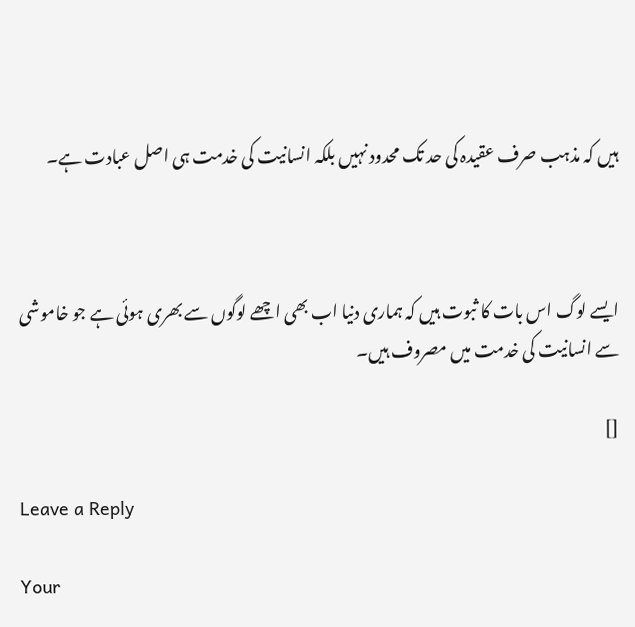ہیں کہ مذہب صرف عقیدہ کی حد تک محدود نہیں بلکہ انسانیت کی خدمت ہی اصل عبادت ہے۔



ایسے لوگ اس بات کا ثبوت ہیں کہ ہماری دنیا اب بھی اچھے لوگوں سے بھری ہوئی ہے جو خاموشی سے انسانیت کی خدمت میں مصروف ہیں۔

[]

Leave a Reply

Your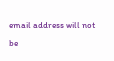email address will not be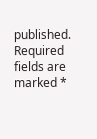published. Required fields are marked *